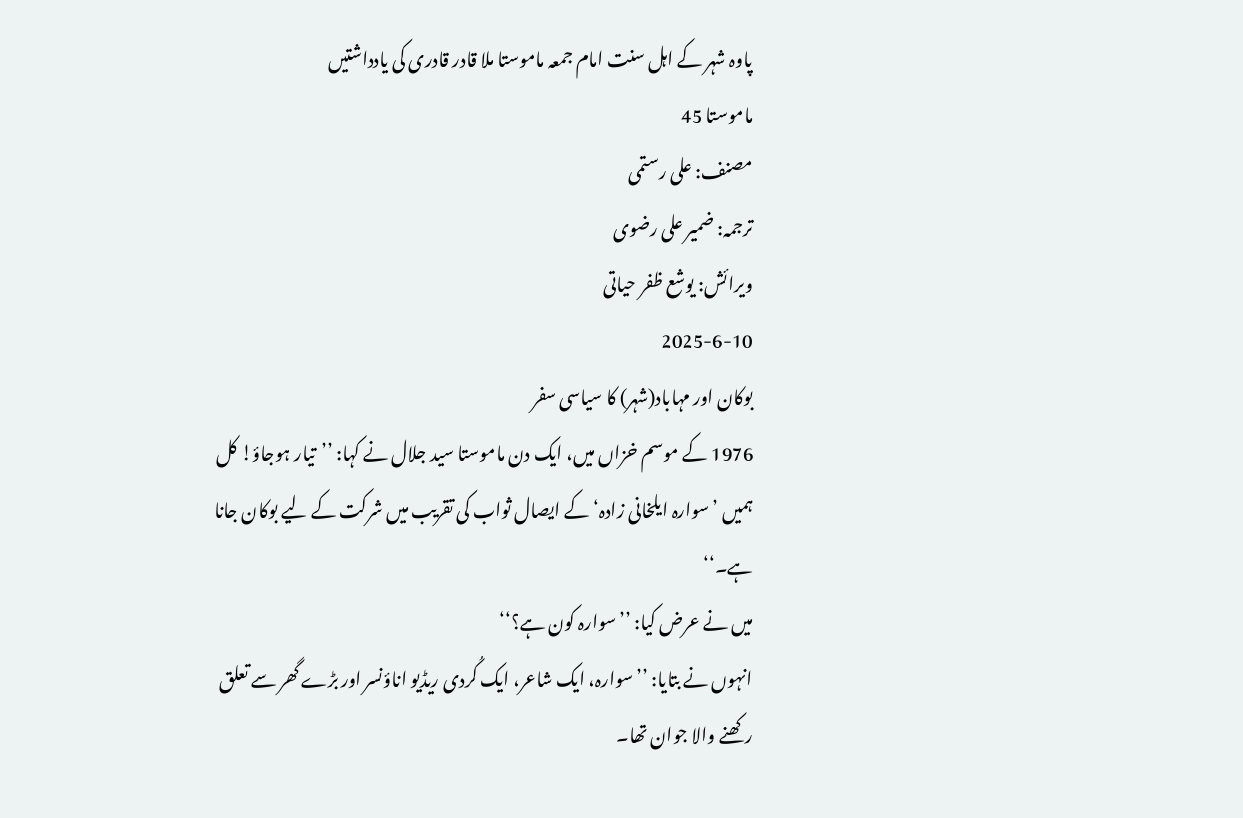پاوہ شہر کے اہل سنت امام جمعہ ماموستا ملا قادر قادری کی یادداشتیں
ماموستا 45
مصنف: علی رستمی
ترجمہ: ضمیر علی رضوی
ویرائش: یوشع ظفر حیاتی
2025-6-10
بوکان اور مہاباد(شہر) کا سیاسی سفر
1976 کے موسم خزاں میں، ایک دن ماموستا سید جلال نے کہا: ’’تیار ہوجاؤ! کل ہمیں ’سوارہ ایلخانی زادہ‘ کے ایصال ثواب کی تقریب میں شرکت کے لیے بوکان جانا ہے۔‘‘
میں نے عرض کیا: ’’سوارہ کون ہے؟‘‘
انہوں نے بتایا: ’’سوارہ، ایک شاعر، ایک کُردی ریڈیو اناؤنسر اور بڑے گھر سے تعلق رکھنے والا جوان تھا۔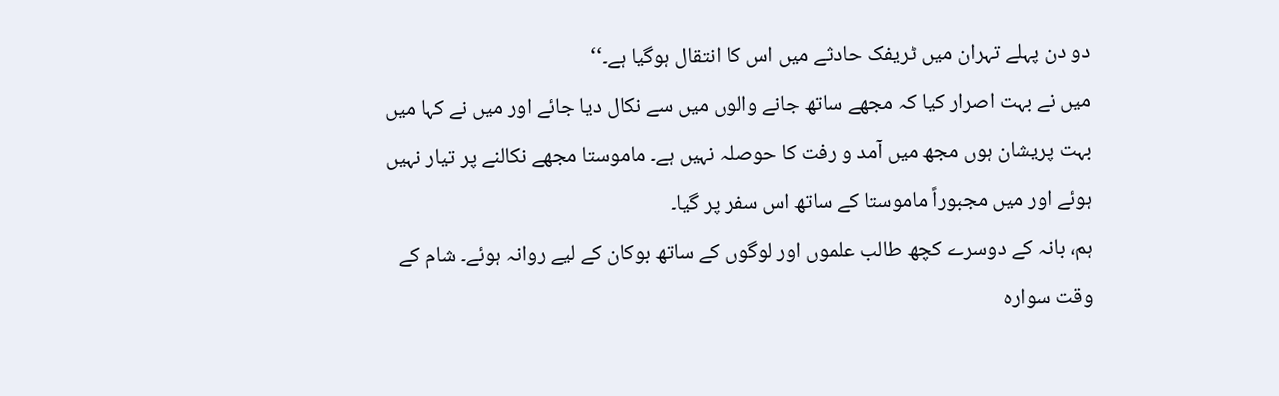دو دن پہلے تہران میں ٹریفک حادثے میں اس کا انتقال ہوگیا ہے۔‘‘
میں نے بہت اصرار کیا کہ مجھے ساتھ جانے والوں میں سے نکال دیا جائے اور میں نے کہا میں بہت پریشان ہوں مجھ میں آمد و رفت کا حوصلہ نہیں ہے۔ ماموستا مجھے نکالنے پر تیار نہیں ہوئے اور میں مجبوراً ماموستا کے ساتھ اس سفر پر گیا۔
ہم، بانہ کے دوسرے کچھ طالب علموں اور لوگوں کے ساتھ بوکان کے لیے روانہ ہوئے۔ شام کے وقت سوارہ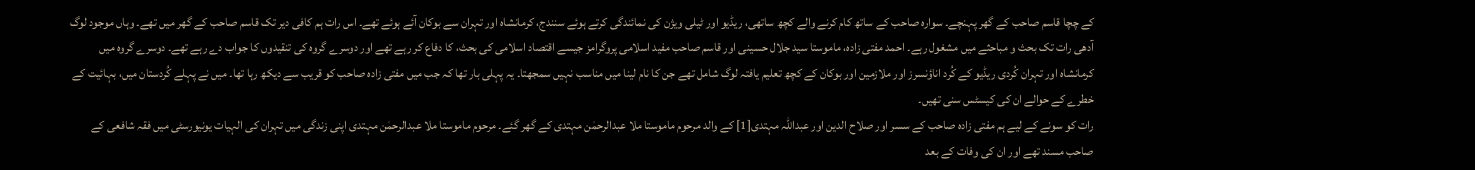کے چچا قاسم صاحب کے گھر پہنچے۔ سوارہ صاحب کے ساتھ کام کرنے والے کچھ ساتھی، ریڈیو اور ٹیلی ویژن کی نمائندگی کرتے ہوئے سنندج، کرمانشاہ اور تہران سے بوکان آئے ہوئے تھے۔ اس رات ہم کافی دیر تک قاسم صاحب کے گھر میں تھے۔ وہاں موجود لوگ آدھی رات تک بحث و مباحثے میں مشغول رہے۔ احمد مفتی زادہ، ماموستا سید جلال حسینی اور قاسم صاحب مفید اسلامی پروگرامز جیسے اقتصاد اسلامی کی بحث، کا دفاع کر رہے تھے اور دوسرے گروہ کی تنقیدوں کا جواب دے رہے تھے۔ دوسرے گروہ میں کرمانشاہ اور تہران کُردی ریڈیو کے کُرد اناؤنسرز اور ملازمین اور بوکان کے کچھ تعلیم یافتہ لوگ شامل تھے جن کا نام لینا میں مناسب نہیں سمجھتا۔ یہ پہلی بار تھا کہ جب میں مفتی زادہ صاحب کو قریب سے دیکھ رہا تھا۔ میں نے پہلے کُردستان میں، بہائیت کے خطرے کے حوالے ان کی کیسٹس سنی تھیں۔
رات کو سونے کے لیے ہم مفتی زادہ صاحب کے سسر اور صلاح الدین اور عبداللہ مہتدی[1] کے والد مرحوم ماموستا ملا عبدالرحمٰن مہتدی کے گھر گئے۔ مرحوم ماموستا ملا عبدالرحمٰن مہتدی اپنی زندگی میں تہران کی الہیات یونیورسٹی میں فقہ شافعی کے صاحب مسند تھے اور ان کی وفات کے بعد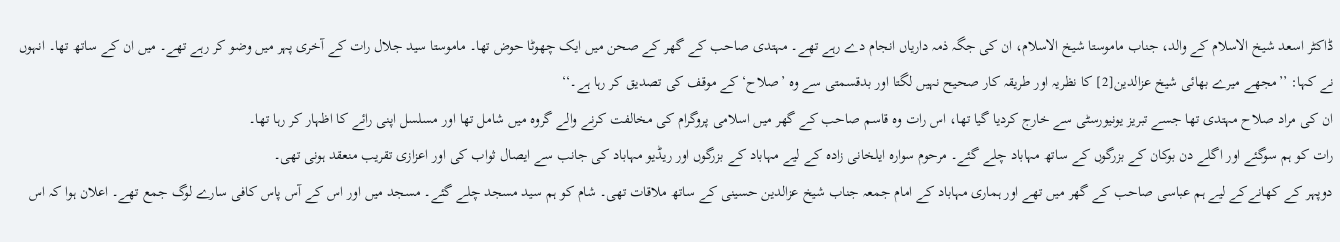ڈاکٹر اسعد شیخ الاسلام کے والد، جناب ماموستا شیخ الاسلام، ان کی جگہ ذمہ داریاں انجام دے رہے تھے۔ مہتدی صاحب کے گھر کے صحن میں ایک چھوٹا حوض تھا۔ ماموستا سید جلال رات کے آخری پہر میں وضو کر رہے تھے۔ میں ان کے ساتھ تھا۔ انہوں نے کہا: ’’مجھے میرے بھائی شیخ عزالدین[2] کا نظریہ اور طریقہ کار صحیح نہیں لگتا اور بدقسمتی سے وہ ’صلاح‘ کے موقف کی تصدیق کر رہا ہے۔‘‘
ان کی مراد صلاح مہتدی تھا جسے تبریز یونیورسٹی سے خارج کردیا گیا تھا، اس رات وہ قاسم صاحب کے گھر میں اسلامی پروگرام کی مخالفت کرنے والے گروہ میں شامل تھا اور مسلسل اپنی رائے کا اظہار کر رہا تھا۔
رات کو ہم سوگئے اور اگلے دن بوکان کے بزرگوں کے ساتھ مہاباد چلے گئے۔ مرحوم سوارہ ایلخانی زادہ کے لیے مہاباد کے بزرگوں اور ریڈیو مہاباد کی جانب سے ایصال ثواب کی اور اعزازی تقریب منعقد ہونی تھی۔
دوپہر کے کھانےکے لیے ہم عباسی صاحب کے گھر میں تھے اور ہماری مہاباد کے امام جمعہ جناب شیخ عزالدین حسینی کے ساتھ ملاقات تھی۔ شام کو ہم سید مسجد چلے گئے۔ مسجد میں اور اس کے آس پاس کافی سارے لوگ جمع تھے۔ اعلان ہوا کہ اس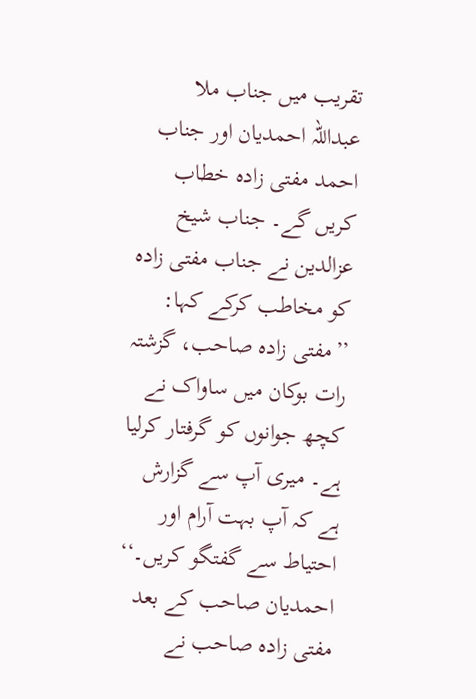تقریب میں جناب ملا عبداللہ احمدیان اور جناب احمد مفتی زادہ خطاب کریں گے۔ جناب شیخ عزالدین نے جناب مفتی زادہ کو مخاطب کرکے کہا: ’’مفتی زادہ صاحب، گزشتہ رات بوکان میں ساواک نے کچھ جوانوں کو گرفتار کرلیا ہے۔ میری آپ سے گزارش ہے کہ آپ بہت آرام اور احتیاط سے گفتگو کریں۔‘‘
احمدیان صاحب کے بعد مفتی زادہ صاحب نے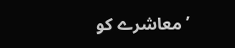’معاشرے کو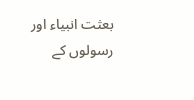بعثت انبیاء اور رسولوں کے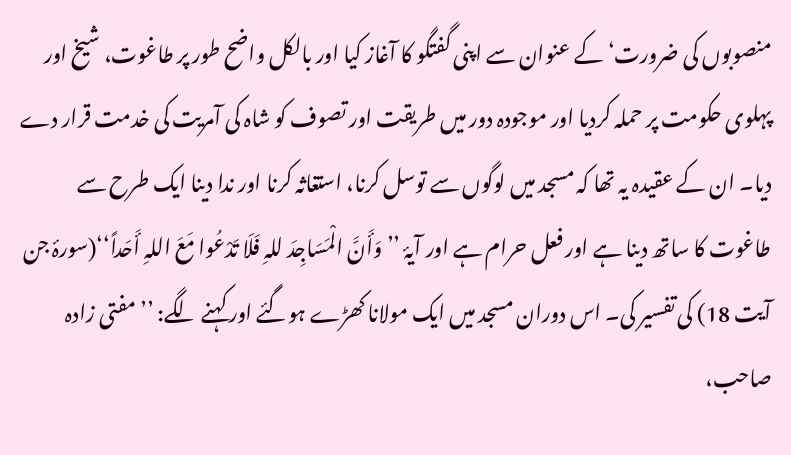منصوبوں کی ضرورت‘ کے عنوان سے اپنی گفتگو کا آغاز کیا اور بالکل واضح طور پر طاغوت، شیخ اور پہلوی حکومت پر حملہ کردیا اور موجودہ دور میں طریقت اور تصوف کو شاہ کی آمریت کی خدمت قرار دے دیا۔ ان کے عقیدہ یہ تھا کہ مسجد میں لوگوں سے توسل کرنا، استغاثہ کرنا اور ندا دینا ایک طرح سے طاغوت کا ساتھ دینا ہے اور فعل حرام ہے اور آیۂ ’’وَأَنَّ الْمَسَاجِدَ للہِ فَلَا تَدْعُوا مَعَ اللہِ أَحَداً‘‘(سورۂ جن آیت 18) کی تفسیر کی۔ اس دوران مسجد میں ایک مولانا کھڑے ہوگئے اور کہنے لگے: ’’مفتی زادہ صاحب،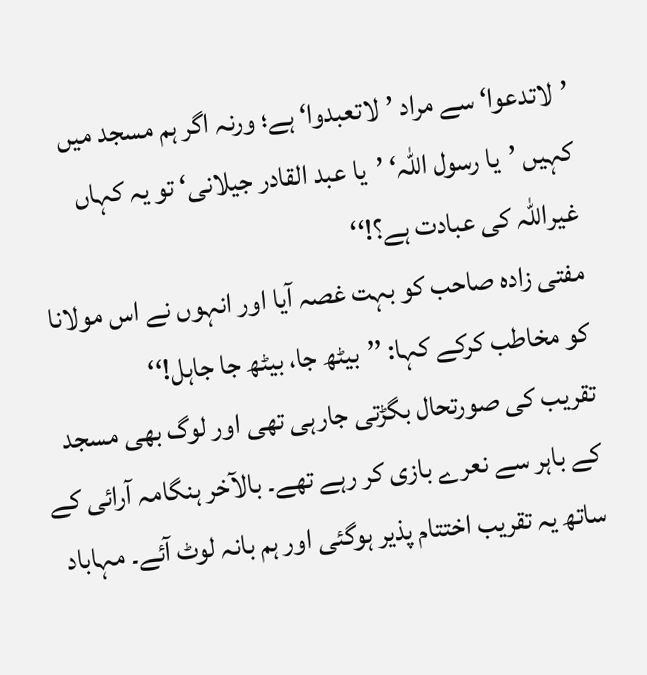’لاتدعوا‘ سے مراد ’لاتعبدوا‘ ہے؛ ورنہ اگر ہم مسجد میں کہیں ’یا رسول اللہ‘ ’یا عبد القادر جیلانی‘ تو یہ کہاں غیراللہ کی عبادت ہے؟!‘‘
مفتی زادہ صاحب کو بہت غصہ آیا اور انہوں نے اس مولانا کو مخاطب کرکے کہا: ’’بیٹھ جا، بیٹھ جا جاہل!‘‘
تقریب کی صورتحال بگڑتی جارہی تھی اور لوگ بھی مسجد کے باہر سے نعرے بازی کر رہے تھے۔ بالآخر ہنگامہ آرائی کے ساتھ یہ تقریب اختتام پذیر ہوگئی اور ہم بانہ لوٹ آئے۔ مہاباد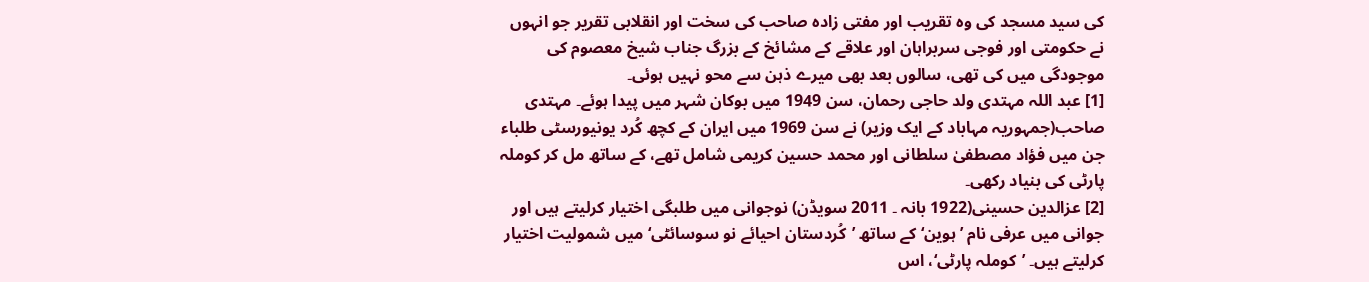کی سید مسجد کی وہ تقریب اور مفتی زادہ صاحب کی سخت اور انقلابی تقریر جو انہوں نے حکومتی اور فوجی سربراہان اور علاقے کے مشائخ کے بزرگ جناب شیخ معصوم کی موجودگی میں کی تھی، سالوں بعد بھی میرے ذہن سے محو نہیں ہوئی۔
[1] عبد اللہ مہتدی ولد حاجی رحمان، سن 1949 میں بوکان شہر میں پیدا ہوئے۔ مہتدی صاحب(جمہوریہ مہاباد کے ایک وزیر) نے سن 1969 میں ایران کے کچھ کُرد یونیورسٹی طلباء جن میں فؤاد مصطفیٰ سلطانی اور محمد حسین کریمی شامل تھے، کے ساتھ مل کر کوملہ پارٹی کی بنیاد رکھی۔
[2] عزالدین حسینی(1922 بانہ ۔ 2011 سویڈن) نوجوانی میں طلبگی اختیار کرلیتے ہیں اور جوانی میں عرفی نام ’ہوین‘ کے ساتھ ’کُردستان احیائے نو سوسائٹی‘ میں شمولیت اختیار کرلیتے ہیں۔ ’کوملہ پارٹی‘، اس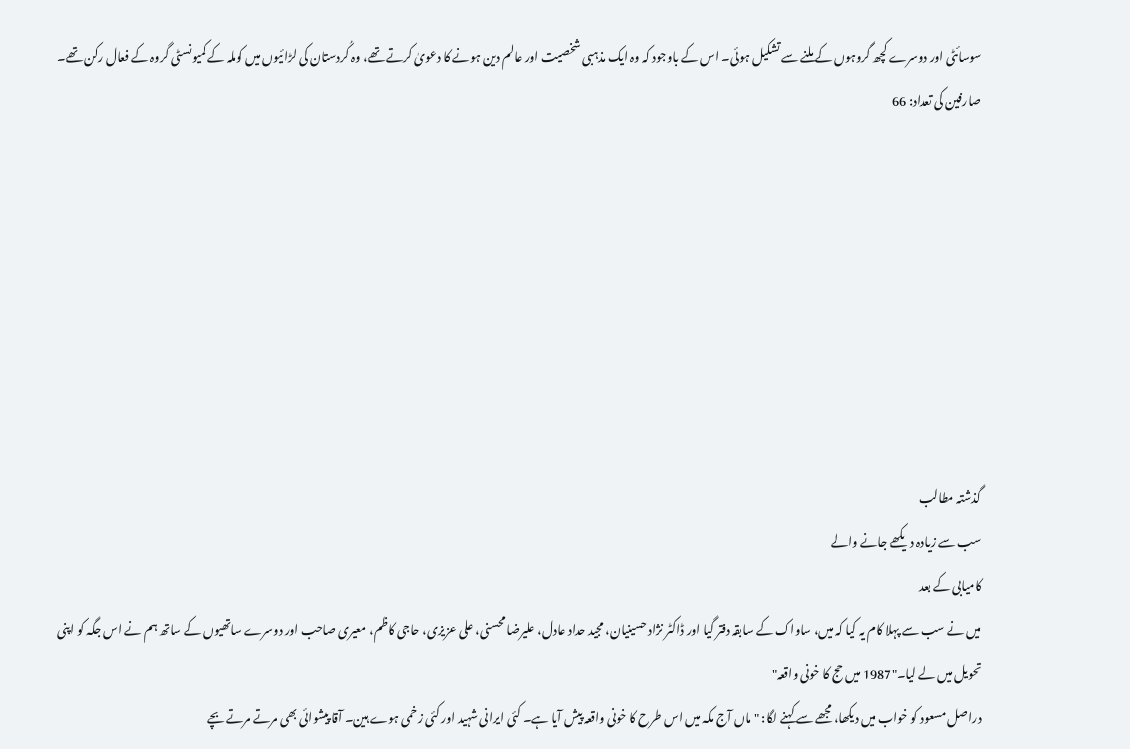سوسائٹی اور دوسرے کچھ گروہوں کے ملنے سے تشکیل ہوئی۔ اس کے باوجود کہ وہ ایک مذہبی شخصیت اور عالم دین ہونے کا دعویٰ کرتے تھے، وہ کُردستان کی لڑائیوں میں کوملہ کے کمیونسٹی گروہ کے فعال رکن تھے۔
صارفین کی تعداد: 66








گذشتہ مطالب
سب سے زیادہ دیکھے جانے والے
کامیابی کے بعد
میں نے سب سے پہلا کام یہ کیا کہ میں، ساواک کے سابقہ دفتر گیا اور ڈاکٹر نژاد حسینیان، مجید حداد عادل، علیرضا محسنی، علی عزیزی، حاجی کاظم، معیری صاحب اور دوسرے ساتھیوں کے ساتھ ہم نے اس جگہ کو اپنی تحویل میں لے لیا۔"1987 میں حج کا خونی واقعہ"
دراصل مسعود کو خواب میں دیکھا، مجھے سے کہنے لگا: "ماں آج مکہ میں اس طرح کا خونی واقعہ پیش آیا ہے۔ کئی ایرانی شہید اور کئی زخمی ہوے ہین۔ آقا پیشوائی بھی مرتے مرتے بچے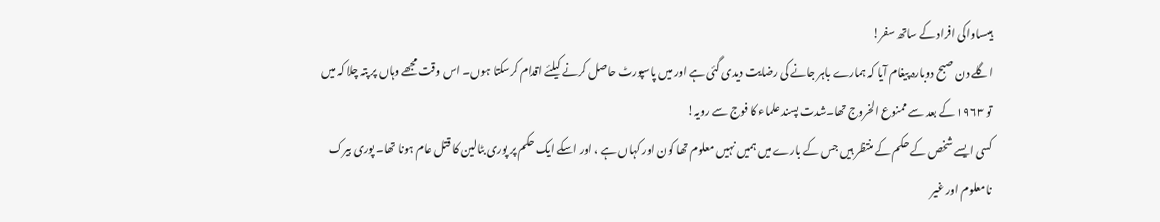ہیںساواکی افراد کے ساتھ سفر!
اگلے دن صبح دوبارہ پیغام آیا کہ ہمارے باہر جانے کی رضایت دیدی گئی ہے اور میں پاسپورٹ حاصل کرنے کیلئے اقدام کرسکتا ہوں۔ اس وقت مجھے وہاں پر پتہ چلا کہ میں تو ۱۹۶۳ کے بعد سے ممنوع الخروج تھا۔شدت پسند علماء کا فوج سے رویہ!
کسی ایسے شخص کے حکم کے منتظر ہیں جس کے بارے میں ہمیں نہیں معلوم تھا کون اور کہاں ہے ، اور اسکے ایک حکم پر پوری بٹالین کا قتل عام ہونا تھا۔ پوری بیرک نامعلوم اور غیر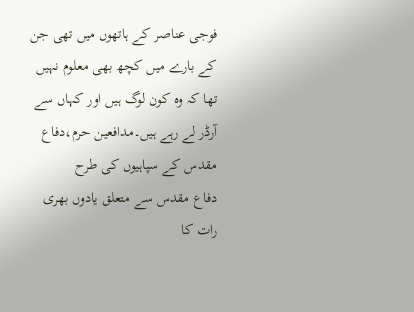فوجی عناصر کے ہاتھوں میں تھی جن کے بارے میں کچھ بھی معلوم نہیں تھا کہ وہ کون لوگ ہیں اور کہاں سے آرڈر لے رہے ہیں۔مدافعین حرم،دفاع مقدس کے سپاہیوں کی طرح
دفاع مقدس سے متعلق یادوں بھری رات کا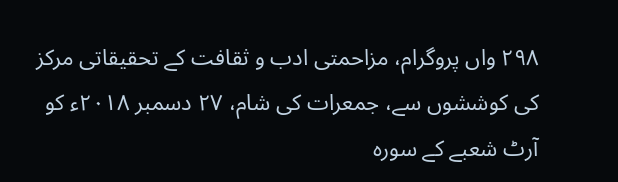۲۹۸ واں پروگرام، مزاحمتی ادب و ثقافت کے تحقیقاتی مرکز کی کوششوں سے، جمعرات کی شام، ۲۷ دسمبر ۲۰۱۸ء کو آرٹ شعبے کے سورہ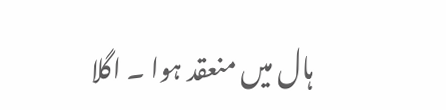ہال میں منعقد ہوا ۔ اگلا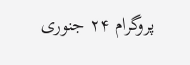پروگرام ۲۴ جنوری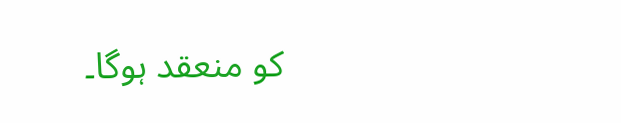کو منعقد ہوگا۔